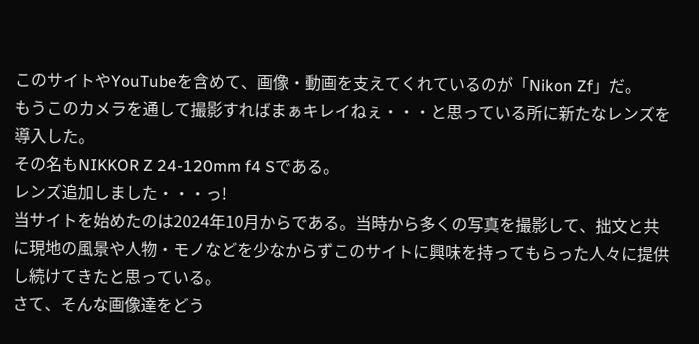このサイトやYouTubeを含めて、画像・動画を支えてくれているのが「Nikon Zf」だ。
もうこのカメラを通して撮影すればまぁキレイねぇ・・・と思っている所に新たなレンズを導入した。
その名もNIKKOR Z 24-120mm f4 Sである。
レンズ追加しました・・・っ!
当サイトを始めたのは2024年10月からである。当時から多くの写真を撮影して、拙文と共に現地の風景や人物・モノなどを少なからずこのサイトに興味を持ってもらった人々に提供し続けてきたと思っている。
さて、そんな画像達をどう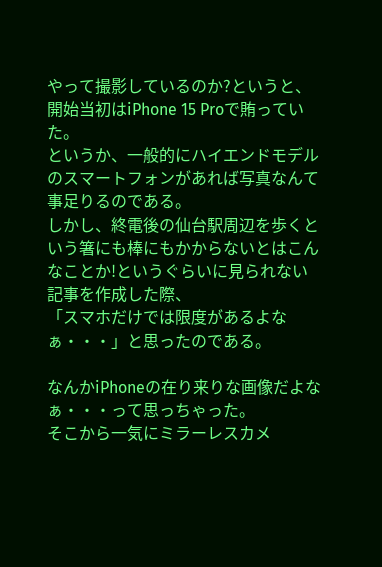やって撮影しているのか?というと、開始当初はiPhone 15 Proで賄っていた。
というか、一般的にハイエンドモデルのスマートフォンがあれば写真なんて事足りるのである。
しかし、終電後の仙台駅周辺を歩くという箸にも棒にもかからないとはこんなことか!というぐらいに見られない記事を作成した際、
「スマホだけでは限度があるよなぁ・・・」と思ったのである。

なんかiPhoneの在り来りな画像だよなぁ・・・って思っちゃった。
そこから一気にミラーレスカメ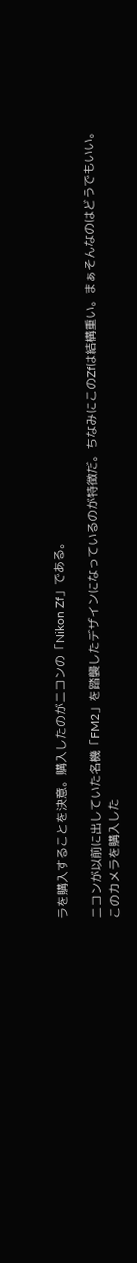ラを購入することを決意。購入したのがニコンの「Nikon Zf」である。

ニコンが以前に出していた名機「FM2」を踏襲したデザインになっているのが特徴だ。ちなみにこのZfは結構重い。まぁそんなのはどうでもいい。
このカメラを購入した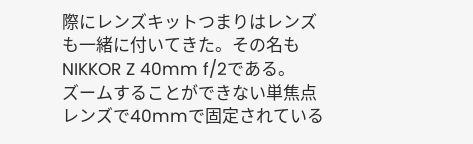際にレンズキットつまりはレンズも一緒に付いてきた。その名もNIKKOR Z 40mm f/2である。
ズームすることができない単焦点レンズで40mmで固定されている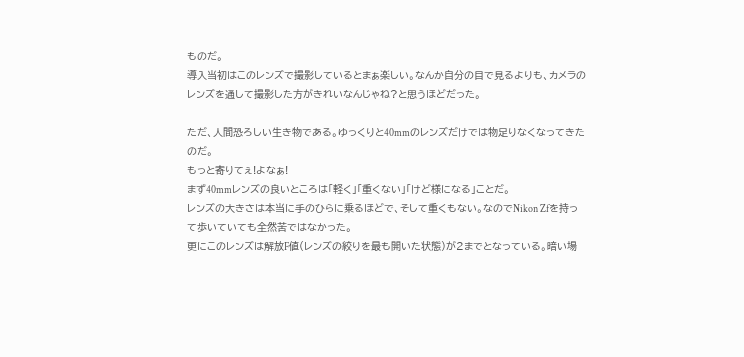ものだ。
導入当初はこのレンズで撮影しているとまぁ楽しい。なんか自分の目で見るよりも、カメラのレンズを通して撮影した方がきれいなんじゃね?と思うほどだった。

ただ、人間恐ろしい生き物である。ゆっくりと40mmのレンズだけでは物足りなくなってきたのだ。
もっと寄りてぇ!よなぁ!
まず40mmレンズの良いところは「軽く」「重くない」「けど様になる」ことだ。
レンズの大きさは本当に手のひらに乗るほどで、そして重くもない。なのでNikon Zfを持って歩いていても全然苦ではなかった。
更にこのレンズは解放F値(レンズの絞りを最も開いた状態)が2までとなっている。暗い場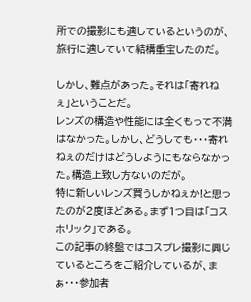所での撮影にも適しているというのが、旅行に適していて結構重宝したのだ。

しかし、難点があった。それは「寄れねぇ」ということだ。
レンズの構造や性能には全くもって不満はなかった。しかし、どうしても・・・寄れねぇのだけはどうしようにもならなかった。構造上致し方ないのだが。
特に新しいレンズ買うしかねぇか!と思ったのが2度ほどある。まず1つ目は「コスホリック」である。
この記事の終盤ではコスプレ撮影に興じているところをご紹介しているが、まぁ・・・参加者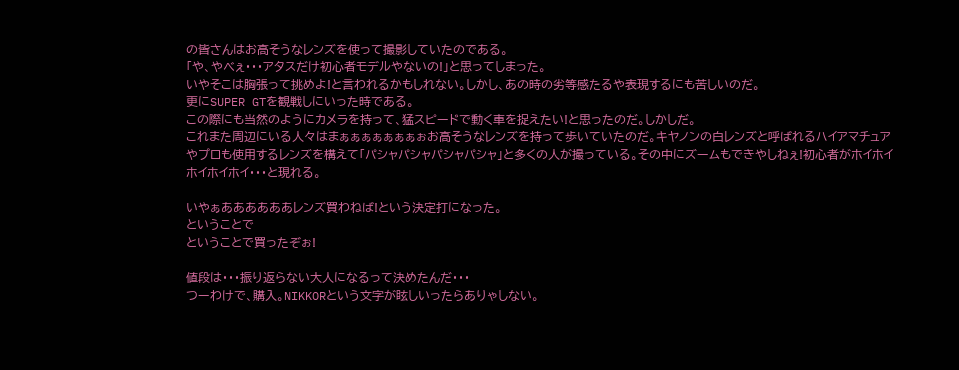の皆さんはお高そうなレンズを使って撮影していたのである。
「や、やべぇ・・・アタスだけ初心者モデルやないの!」と思ってしまった。
いやそこは胸張って挑めよ!と言われるかもしれない。しかし、あの時の劣等感たるや表現するにも苦しいのだ。
更にSUPER GTを観戦しにいった時である。
この際にも当然のようにカメラを持って、猛スピードで動く車を捉えたい!と思ったのだ。しかしだ。
これまた周辺にいる人々はまぁぁぁぁぁぁぁぉお高そうなレンズを持って歩いていたのだ。キヤノンの白レンズと呼ばれるハイアマチュアやプロも使用するレンズを構えて「パシャパシャパシャパシャ」と多くの人が撮っている。その中にズームもできやしねぇ!初心者がホイホイホイホイホイ・・・と現れる。

いやぁああああああレンズ買わねば!という決定打になった。
ということで
ということで買ったぞぉ!

値段は・・・振り返らない大人になるって決めたんだ・・・
つーわけで、購入。NIKKORという文字が眩しいったらありゃしない。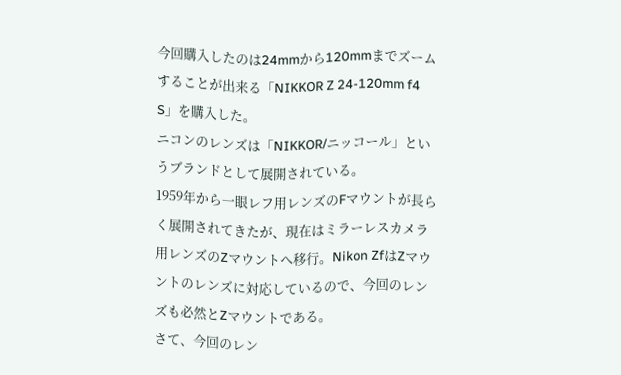今回購入したのは24mmから120mmまでズームすることが出来る「NIKKOR Z 24-120mm f4 S」を購入した。
ニコンのレンズは「NIKKOR/ニッコール」というブランドとして展開されている。
1959年から一眼レフ用レンズのFマウントが長らく展開されてきたが、現在はミラーレスカメラ用レンズのZマウントへ移行。Nikon ZfはZマウントのレンズに対応しているので、今回のレンズも必然とZマウントである。
さて、今回のレン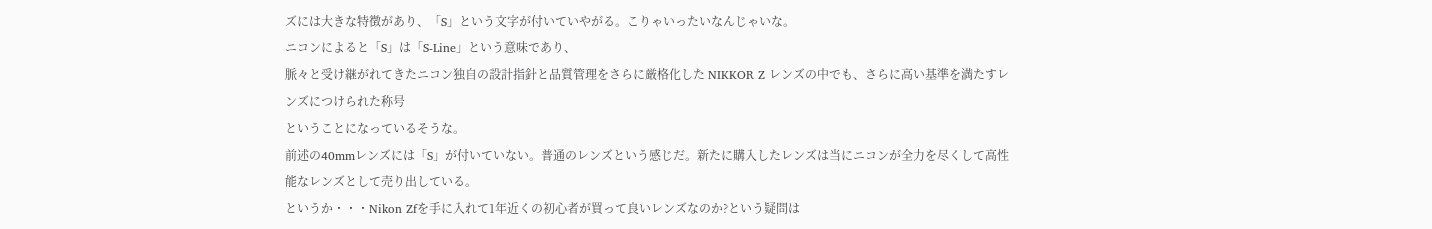ズには大きな特徴があり、「S」という文字が付いていやがる。こりゃいったいなんじゃいな。
ニコンによると「S」は「S-Line」という意味であり、
脈々と受け継がれてきたニコン独自の設計指針と品質管理をさらに厳格化した NIKKOR Z レンズの中でも、さらに高い基準を満たすレンズにつけられた称号
ということになっているそうな。
前述の40mmレンズには「S」が付いていない。普通のレンズという感じだ。新たに購入したレンズは当にニコンが全力を尽くして高性能なレンズとして売り出している。
というか・・・Nikon Zfを手に入れて1年近くの初心者が買って良いレンズなのか?という疑問は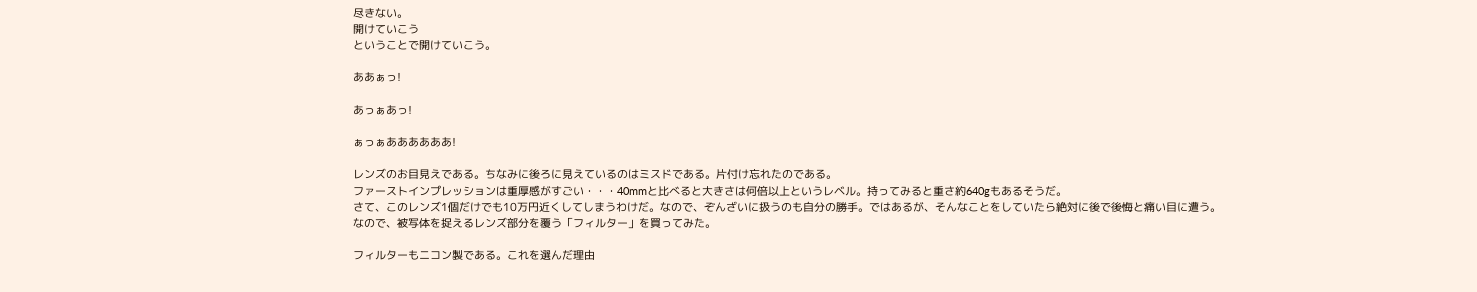尽きない。
開けていこう
ということで開けていこう。

ああぁっ!

あっぁあっ!

ぁっぁああああああ!

レンズのお目見えである。ちなみに後ろに見えているのはミスドである。片付け忘れたのである。
ファーストインプレッションは重厚感がすごい・・・40mmと比べると大きさは何倍以上というレベル。持ってみると重さ約640gもあるそうだ。
さて、このレンズ1個だけでも10万円近くしてしまうわけだ。なので、ぞんざいに扱うのも自分の勝手。ではあるが、そんなことをしていたら絶対に後で後悔と痛い目に遭う。
なので、被写体を捉えるレンズ部分を覆う「フィルター」を買ってみた。

フィルターもニコン製である。これを選んだ理由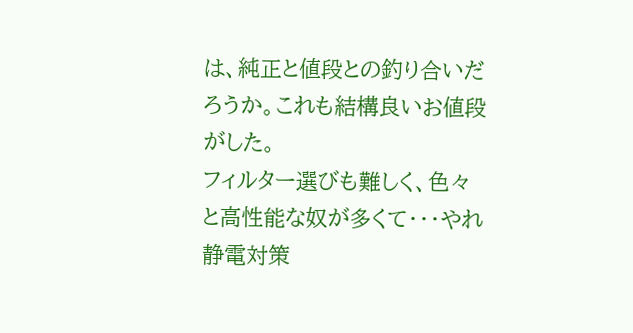は、純正と値段との釣り合いだろうか。これも結構良いお値段がした。
フィルター選びも難しく、色々と高性能な奴が多くて・・・やれ静電対策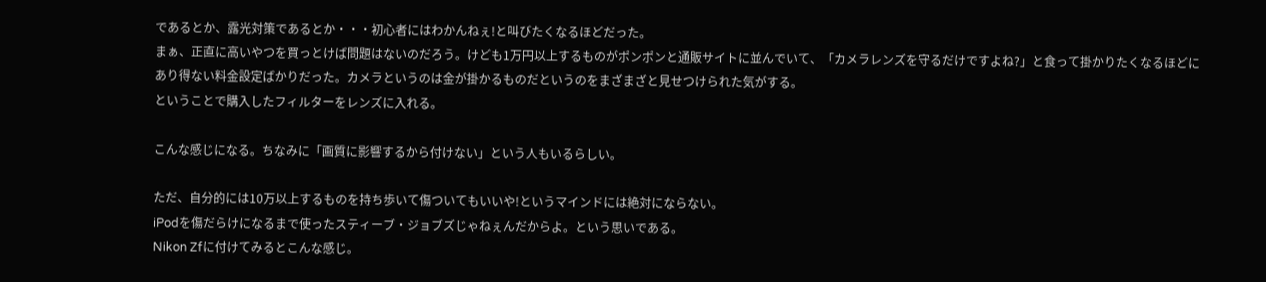であるとか、露光対策であるとか・・・初心者にはわかんねぇ!と叫びたくなるほどだった。
まぁ、正直に高いやつを買っとけば問題はないのだろう。けども1万円以上するものがポンポンと通販サイトに並んでいて、「カメラレンズを守るだけですよね?」と食って掛かりたくなるほどにあり得ない料金設定ばかりだった。カメラというのは金が掛かるものだというのをまざまざと見せつけられた気がする。
ということで購入したフィルターをレンズに入れる。

こんな感じになる。ちなみに「画質に影響するから付けない」という人もいるらしい。

ただ、自分的には10万以上するものを持ち歩いて傷ついてもいいや!というマインドには絶対にならない。
iPodを傷だらけになるまで使ったスティーブ・ジョブズじゃねぇんだからよ。という思いである。
Nikon Zfに付けてみるとこんな感じ。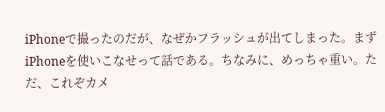iPhoneで撮ったのだが、なぜかフラッシュが出てしまった。まずiPhoneを使いこなせって話である。ちなみに、めっちゃ重い。ただ、これぞカメ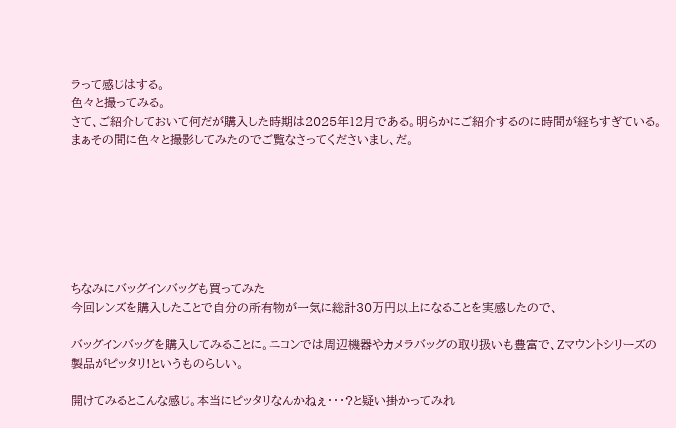ラって感じはする。
色々と撮ってみる。
さて、ご紹介しておいて何だが購入した時期は2025年12月である。明らかにご紹介するのに時間が経ちすぎている。
まぁその間に色々と撮影してみたのでご覧なさってくださいまし、だ。







ちなみにバッグインバッグも買ってみた
今回レンズを購入したことで自分の所有物が一気に総計30万円以上になることを実感したので、

バッグインバッグを購入してみることに。ニコンでは周辺機器やカメラバッグの取り扱いも豊富で、Zマウントシリーズの製品がピッタリ!というものらしい。

開けてみるとこんな感じ。本当にピッタリなんかねぇ・・・?と疑い掛かってみれ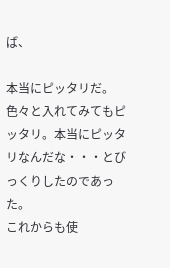ば、

本当にピッタリだ。
色々と入れてみてもピッタリ。本当にピッタリなんだな・・・とびっくりしたのであった。
これからも使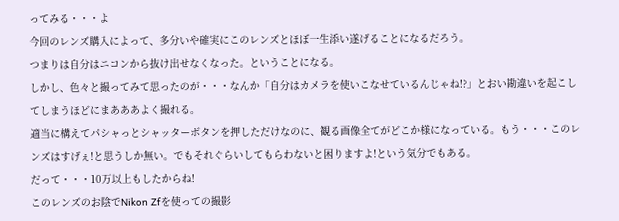ってみる・・・よ
今回のレンズ購入によって、多分いや確実にこのレンズとほぼ一生添い遂げることになるだろう。
つまりは自分はニコンから抜け出せなくなった。ということになる。
しかし、色々と撮ってみて思ったのが・・・なんか「自分はカメラを使いこなせているんじゃね!?」とおい勘違いを起こしてしまうほどにまあああよく撮れる。
適当に構えてパシャっとシャッターボタンを押しただけなのに、観る画像全てがどこか様になっている。もう・・・このレンズはすげぇ!と思うしか無い。でもそれぐらいしてもらわないと困りますよ!という気分でもある。
だって・・・10万以上もしたからね!
このレンズのお陰でNikon Zfを使っての撮影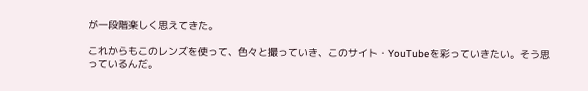が一段階楽しく思えてきた。

これからもこのレンズを使って、色々と撮っていき、このサイト・YouTubeを彩っていきたい。そう思っているんだ。